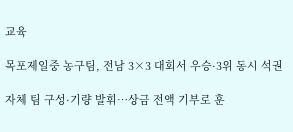교육

목포제일중 농구팀, 전남 3×3 대회서 우승·3위 동시 석권

자체 팀 구성·기량 발휘…상금 전액 기부로 훈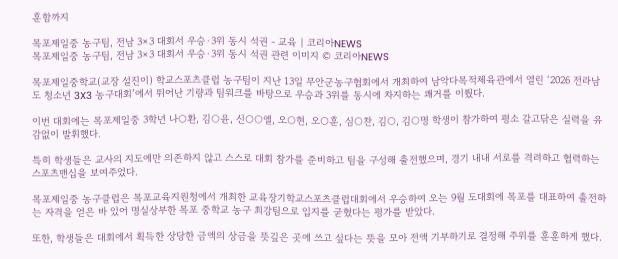훈함까지

목포제일중 농구팀, 전남 3×3 대회서 우승·3위 동시 석권 - 교육 | 코리아NEWS
목포제일중 농구팀, 전남 3×3 대회서 우승·3위 동시 석권 관련 이미지 © 코리아NEWS

목포제일중학교(교장 설진이) 학교스포츠클럽 농구팀이 지난 13일 무안군농구협회에서 개최하여 남악다목적체육관에서 열린 ‘2026 전라남도 청소년 3X3 농구대회’에서 뛰어난 기량과 팀워크를 바탕으로 우승과 3위를 동시에 차지하는 쾌거를 이뤘다.

이번 대회에는 목포제일중 3학년 나○환, 김○윤, 신○○엘, 오○현, 오○훈, 심○찬, 김○, 김○명 학생이 참가하여 평소 갈고닦은 실력을 유감없이 발휘했다.

특히 학생들은 교사의 지도에만 의존하지 않고 스스로 대회 참가를 준비하고 팀을 구성해 출전했으며, 경기 내내 서로를 격려하고 협력하는 스포츠맨십을 보여주었다.

목포제일중 농구클럽은 목포교육지원청에서 개최한 교육장기학교스포츠클럽대회에서 우승하여 오는 9월 도대회에 목포를 대표하여 출전하는 자격을 얻은 바 있어 명실상부한 목포 중학교 농구 최강팀으로 입지를 굳혔다는 평가를 받았다.

또한, 학생들은 대회에서 획득한 상당한 금액의 상금을 뜻깊은 곳에 쓰고 싶다는 뜻을 모아 전액 기부하기로 결정해 주위를 훈훈하게 했다.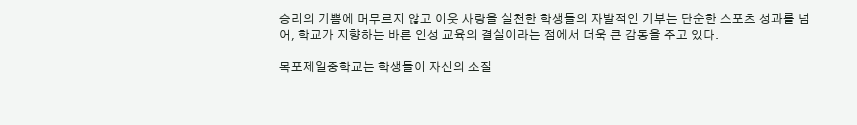승리의 기쁨에 머무르지 않고 이웃 사랑을 실천한 학생들의 자발적인 기부는 단순한 스포츠 성과를 넘어, 학교가 지향하는 바른 인성 교육의 결실이라는 점에서 더욱 큰 감동을 주고 있다.

목포제일중학교는 학생들이 자신의 소질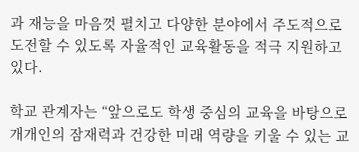과 재능을 마음껏 펼치고 다양한 분야에서 주도적으로 도전할 수 있도록 자율적인 교육활동을 적극 지원하고 있다.

학교 관계자는 “앞으로도 학생 중심의 교육을 바탕으로 개개인의 잠재력과 건강한 미래 역량을 키울 수 있는 교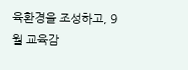육환경을 조성하고, 9월 교육감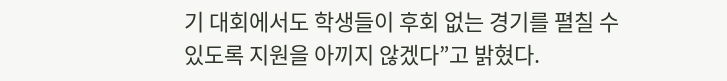기 대회에서도 학생들이 후회 없는 경기를 펼칠 수 있도록 지원을 아끼지 않겠다”고 밝혔다.